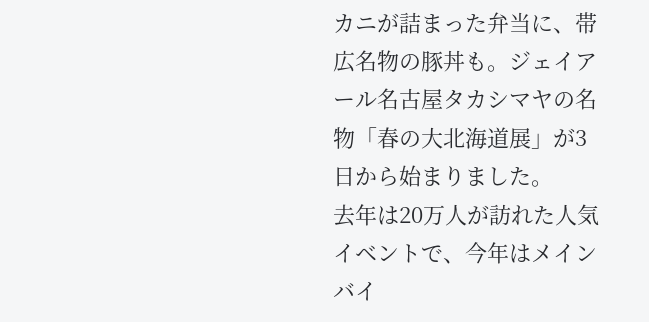カニが詰まった弁当に、帯広名物の豚丼も。ジェイアール名古屋タカシマヤの名物「春の大北海道展」が3日から始まりました。
去年は20万人が訪れた人気イベントで、今年はメインバイ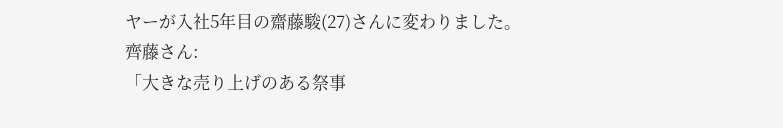ヤーが入社5年目の齋藤駿(27)さんに変わりました。
齊藤さん:
「大きな売り上げのある祭事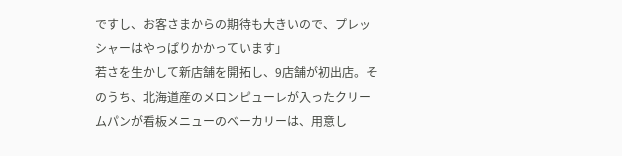ですし、お客さまからの期待も大きいので、プレッシャーはやっぱりかかっています」
若さを生かして新店舗を開拓し、9店舗が初出店。そのうち、北海道産のメロンピューレが入ったクリームパンが看板メニューのベーカリーは、用意し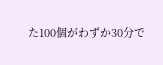た100個がわずか30分で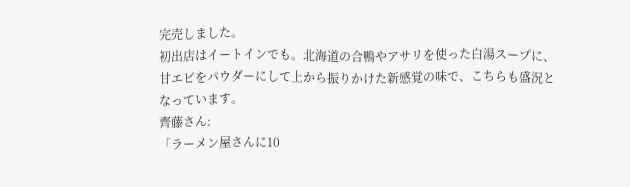完売しました。
初出店はイートインでも。北海道の合鴨やアサリを使った白湯スープに、甘エビをパウダーにして上から振りかけた新感覚の味で、こちらも盛況となっています。
齊藤さん:
「ラーメン屋さんに10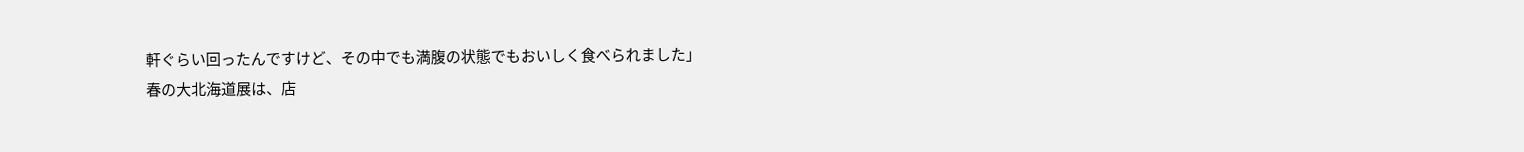軒ぐらい回ったんですけど、その中でも満腹の状態でもおいしく食べられました」
春の大北海道展は、店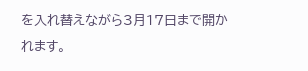を入れ替えながら3月17日まで開かれます。